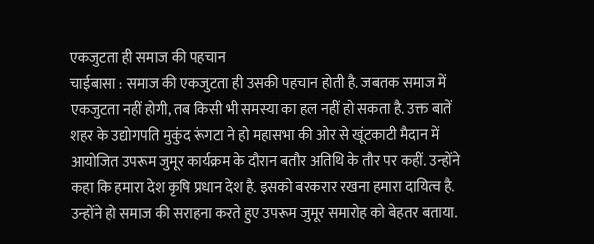एकजुटता ही समाज की पहचान
चाईबासा : समाज की एकजुटता ही उसकी पहचान होती है. जबतक समाज में एकजुटता नहीं होगी, तब किसी भी समस्या का हल नहीं हो सकता है. उक्त बातें शहर के उद्योगपति मुकुंद रूंगटा ने हो महासभा की ओर से खूंटकाटी मैदान में आयोजित उपरूम जुमूर कार्यक्रम के दौरान बतौर अतिथि के तौर पर कहीं. उन्होंने कहा कि हमारा देश कृषि प्रधान देश है. इसको बरकरार रखना हमारा दायित्व है. उन्होंने हो समाज की सराहना करते हुए उपरूम जुमूर समारोह को बेहतर बताया.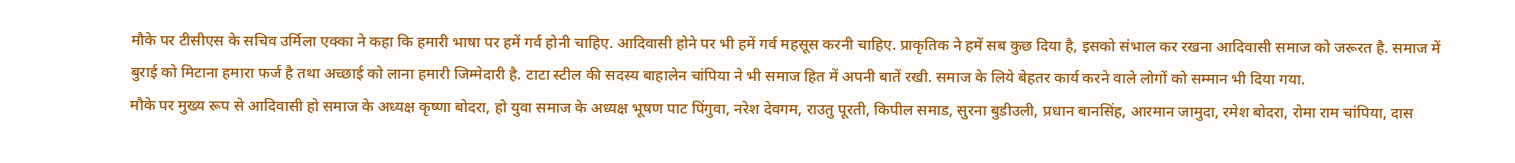मौके पर टीसीएस के सचिव उर्मिला एक्का ने कहा कि हमारी भाषा पर हमें गर्व होनी चाहिए. आदिवासी होने पर भी हमें गर्व महसूस करनी चाहिए. प्राकृतिक ने हमें सब कुछ दिया है, इसको संभाल कर रखना आदिवासी समाज को जरूरत है. समाज में बुराई को मिटाना हमारा फर्ज है तथा अच्छाई को लाना हमारी जिम्मेदारी है. टाटा स्टील की सदस्य बाहालेन चांपिया ने भी समाज हित में अपनी बातें रखी. समाज के लिये बेहतर कार्य करने वाले लोगों को सम्मान भी दिया गया.
मौके पर मुख्य रूप से आदिवासी हो समाज के अध्यक्ष कृष्णा बोदरा, हो युवा समाज के अध्यक्ष भूषण पाट पिंगुवा, नरेश देवगम, राउतु पूरती, किपील समाड, सुरना बुडीउली, प्रधान बानसिंह, आरमान जामुदा, रमेश बोदरा, रोमा राम चांपिया, दास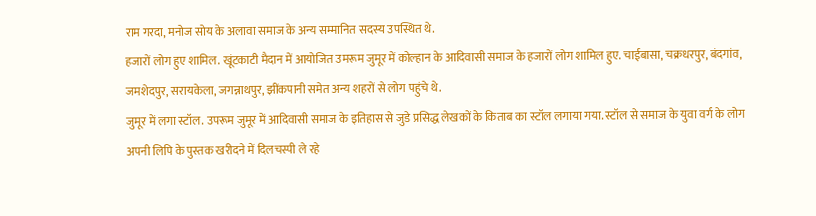राम गरदा, मनोज सोय के अलावा समाज के अन्य सम्मानित सदस्य उपस्थित थे.
हजारों लोग हुए शामिल. खूंटकाटी मैदान में आयोजित उमरूम जुमूर में कोल्हान के आदिवासी समाज के हजारों लोग शामिल हुए. चाईबासा, चक्रधरपुर, बंदगांव, जमशेदपुर, सरायकेला, जगन्नाथपुर, झींकपानी समेत अन्य शहरों से लोग पहुंचे थे.
जुमूर में लगा स्टॉल. उपरूम जुमूर में आदिवासी समाज के इतिहास से जुडे प्रसिद्ध लेखकों के किताब का स्टॉल लगाया गया. स्टॉल से समाज के युवा वर्ग के लोग अपनी लिपि के पुस्तक खरीदने में दिलचस्पी ले रहे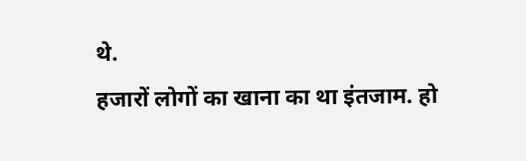थे.
हजारों लोगों का खाना का था इंतजाम. हो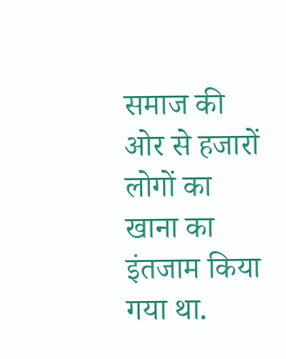समाज की ओर से हजारों लोगों का खाना का इंतजाम किया गया था.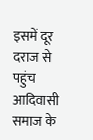इसमें दूर दराज से पहुंच आदिवासी समाज के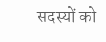सदस्यों को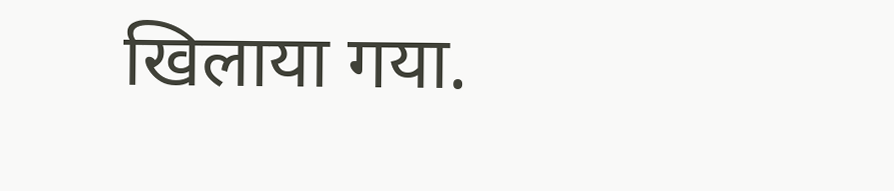खिलाया गया.